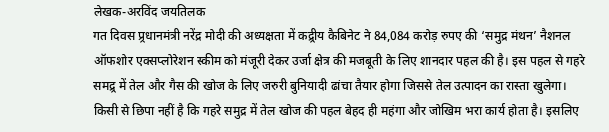लेखक-अरविंद जयतिलक
गत दिवस प्र्रधानमंत्री नरेंद्र मोदी की अध्यक्षता में कद्र्रीय कैबिनेट ने 84,084 करोड़ रुपए की ‘समुद्र मंथन’ नैशनल ऑफशोर एक्सप्लोरेशन स्कीम को मंजूरी देकर उर्जा क्षेत्र की मजबूती के लिए शानदार पहल की है। इस पहल से गहरे समद्र्र में तेल और गैस की खोज के लिए जरुरी बुनियादी ढांचा तैयार होगा जिससे तेल उत्पादन का रास्ता खुलेगा। किसी से छिपा नहीं है कि गहरे समुद्र में तेल खोज की पहल बेहद ही महंगा और जोखिम भरा कार्य होता है। इसलिए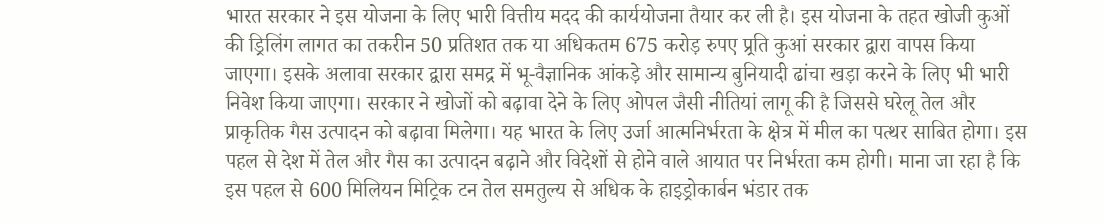भारत सरकार ने इस योजना के लिए भारी वित्तीय मदद की कार्ययोजना तैयार कर ली है। इस योजना के तहत खोजी कुओं की ड्रिलिंग लागत का तकरीन 50 प्रतिशत तक या अधिकतम 675 करोड़ रुपए प्र्रति कुआं सरकार द्वारा वापस किया जाएगा। इसके अलावा सरकार द्वारा समद्र में भू-वैज्ञानिक आंकड़े और सामान्य बुनियादी ढांचा खड़ा करने के लिए भी भारी निवेश किया जाएगा। सरकार ने खोजों को बढ़ावा देने के लिए ओपल जैसी नीतियां लागू की है जिससे घरेलू तेल और प्राकृतिक गैस उत्पादन को बढ़ावा मिलेगा। यह भारत के लिए उर्जा आत्मनिर्भरता के क्षेत्र में मील का पत्थर साबित होगा। इस पहल से देश में तेल और गैस का उत्पादन बढ़ाने और विदेशों से होने वाले आयात पर निर्भरता कम होगी। माना जा रहा है कि इस पहल से 600 मिलियन मिट्रिक टन तेल समतुल्य से अधिक के हाइड्रोकार्बन भंडार तक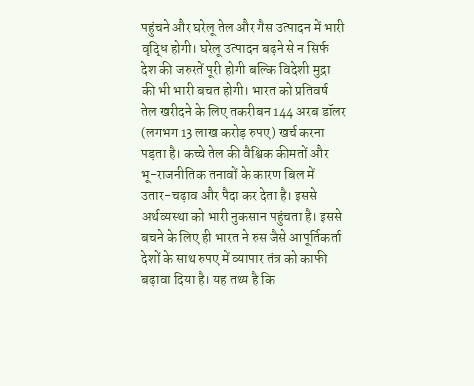पहुंचने और घरेलू तेल और गैस उत्पादन में भारी वृद्धि होगी। घरेलू उत्पादन बढ़ने से न सिर्फ देश की जरुरतें पूरी होगी बल्कि विदेशी मुद्रा की भी भारी बचत होगी। भारत को प्रतिवर्ष तेल खरीदने के लिए तकरीबन 144 अरब डॉलर (लगभग 13 लाख करोड़ रुपए) खर्च करना पड़ता है। कच्चे तेल की वैश्विक कीमतों और भू-राजनीतिक तनावों के कारण बिल में उतार-चढ़ाव और पैदा कर देता है। इससे अर्थव्यस्था को भारी नुकसान पहुंचता है। इससे बचने के लिए ही भारत ने रुस जैसे आपूर्तिकर्ता देशों के साथ रुपए में व्यापार तंत्र को काफी बढ़ावा दिया है। यह तथ्य है कि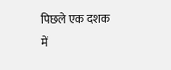पिछले एक दशक में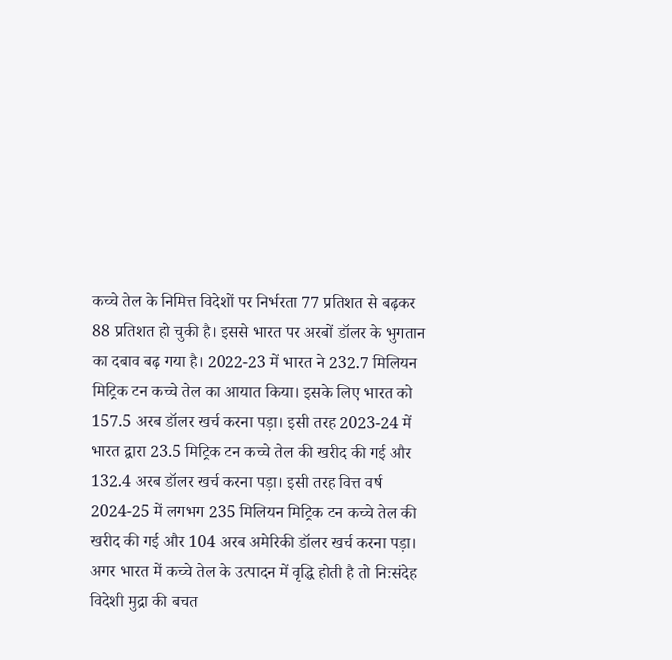कच्चे तेल के निमित्त विदेशों पर निर्भरता 77 प्रतिशत से बढ़कर 88 प्रतिशत हो चुकी है। इससे भारत पर अरबों डॉलर के भुगतान का दबाव बढ़ गया है। 2022-23 में भारत ने 232.7 मिलियन मिट्रिक टन कच्चे तेल का आयात किया। इसके लिए भारत को 157.5 अरब डॉलर खर्च करना पड़ा। इसी तरह 2023-24 में भारत द्वारा 23.5 मिट्रिक टन कच्चे तेल की खरीद की गई और 132.4 अरब डॉलर खर्च करना पड़ा। इसी तरह वित्त वर्ष 2024-25 में लगभग 235 मिलियन मिट्रिक टन कच्चे तेल की खरीद की गई और 104 अरब अमेरिकी डॉलर खर्च करना पड़ा। अगर भारत में कच्चे तेल के उत्पादन में वृद्धि होती है तो निःसंदेह विदेशी मुद्रा की बचत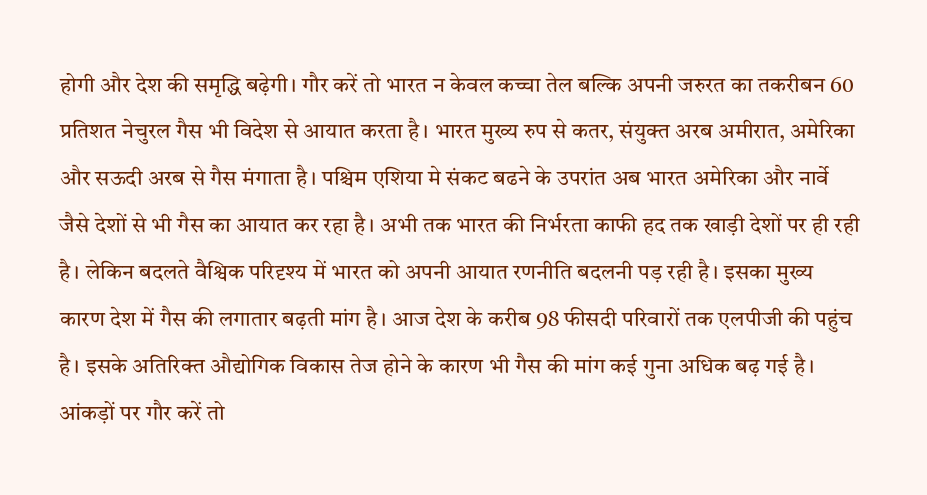होगी और देश की समृद्धि बढ़ेगी। गौर करें तो भारत न केवल कच्चा तेल बल्कि अपनी जरुरत का तकरीबन 60 प्रतिशत नेचुरल गैस भी विदेश से आयात करता है। भारत मुख्य रुप से कतर, संयुक्त अरब अमीरात, अमेरिका और सऊदी अरब से गैस मंगाता है। पश्चिम एशिया मे संकट बढने के उपरांत अब भारत अमेरिका और नार्वे जैसे देशों से भी गैस का आयात कर रहा है। अभी तक भारत की निर्भरता काफी हद तक खाड़ी देशों पर ही रही है। लेकिन बदलते वैश्विक परिदृश्य में भारत को अपनी आयात रणनीति बदलनी पड़ रही है। इसका मुख्य कारण देश में गैस की लगातार बढ़ती मांग है। आज देश के करीब 98 फीसदी परिवारों तक एलपीजी की पहुंच है। इसके अतिरिक्त औद्योगिक विकास तेज होने के कारण भी गैस की मांग कई गुना अधिक बढ़ गई है। आंकड़ों पर गौर करें तो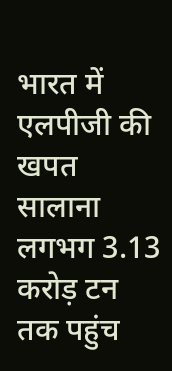भारत में एलपीजी की खपत सालाना लगभग 3.13 करोड़ टन तक पहुंच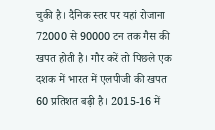चुकी है। दैनिक स्तर पर यहां रोजाना 72000 से 90000 टन तक गैस की खपत होती है। गौर करें तो पिछले एक दशक में भारत में एलपीजी की खपत 60 प्रतिशत बढ़ी है। 2015-16 में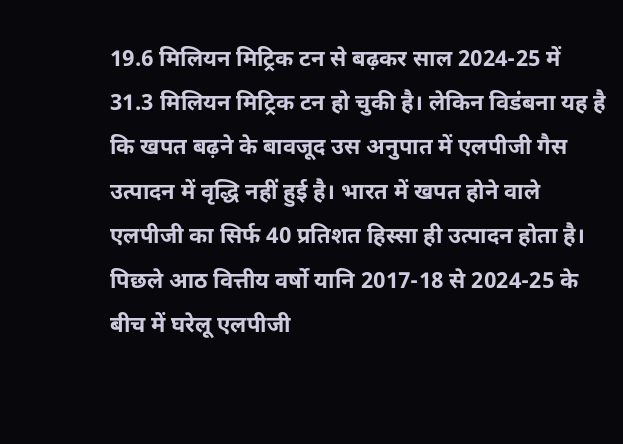19.6 मिलियन मिट्रिक टन से बढ़कर साल 2024-25 में 31.3 मिलियन मिट्रिक टन हो चुकी है। लेकिन विडंबना यह है कि खपत बढ़ने के बावजूद उस अनुपात में एलपीजी गैस उत्पादन में वृद्धि नहीं हुई है। भारत में खपत होने वाले एलपीजी का सिर्फ 40 प्रतिशत हिस्सा ही उत्पादन होता है। पिछले आठ वित्तीय वर्षो यानि 2017-18 से 2024-25 के बीच में घरेलू एलपीजी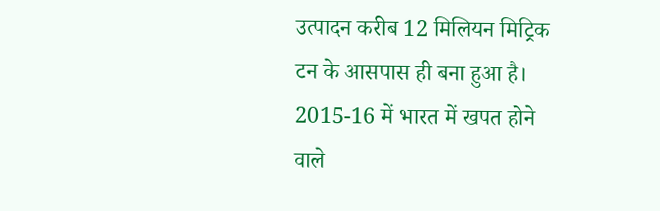उत्पादन करीब 12 मिलियन मिट्रिक टन के आसपास ही बना हुआ है। 2015-16 में भारत में खपत होने वाले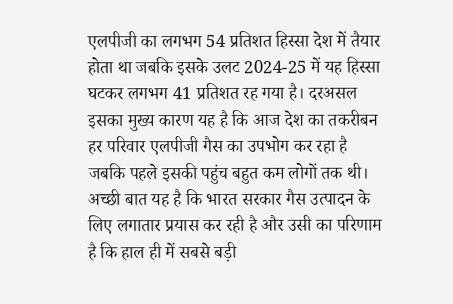एलपीजी का लगभग 54 प्रतिशत हिस्सा देश में तैयार होता था जबकि इसके उलट 2024-25 में यह हिस्सा घटकर लगभग 41 प्रतिशत रह गया है। दरअसल इसका मुख्य कारण यह है कि आज देश का तकरीबन हर परिवार एलपीजी गैस का उपभोग कर रहा है जबकि पहले इसकी पहुंच बहुत कम लोगों तक थी। अच्छी बात यह है कि भारत सरकार गैस उत्पादन के लिए लगातार प्रयास कर रही है और उसी का परिणाम है कि हाल ही में सबसे बड़ी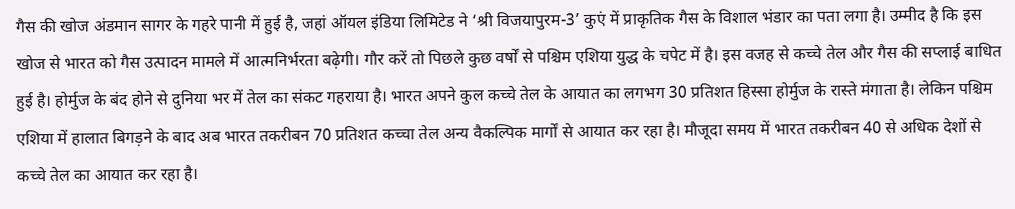गैस की खोज अंडमान सागर के गहरे पानी में हुई है, जहां ऑयल इंडिया लिमिटेड ने ‘श्री विजयापुरम-3’ कुएं में प्राकृतिक गैस के विशाल भंडार का पता लगा है। उम्मीद है कि इस खोज से भारत को गैस उत्पादन मामले में आत्मनिर्भरता बढ़ेगी। गौर करें तो पिछले कुछ वर्षों से पश्चिम एशिया युद्ध के चपेट में है। इस वजह से कच्चे तेल और गैस की सप्लाई बाधित हुई है। होर्मुज के बंद होने से दुनिया भर में तेल का संकट गहराया है। भारत अपने कुल कच्चे तेल के आयात का लगभग 30 प्रतिशत हिस्सा होर्मुज के रास्ते मंगाता है। लेकिन पश्चिम एशिया में हालात बिगड़ने के बाद अब भारत तकरीबन 70 प्रतिशत कच्चा तेल अन्य वैकल्पिक मार्गों से आयात कर रहा है। मौजूदा समय में भारत तकरीबन 40 से अधिक देशों से कच्चे तेल का आयात कर रहा है।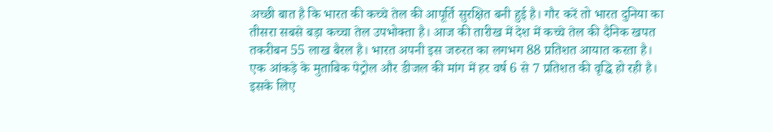अच्छी बात है कि भारत की कच्चे तेल की आपूर्ति सुरक्षित बनी हुई है। गौर करें तो भारत दुनिया का तीसरा सबसे बड़ा कच्चा तेल उपभोक्ता है। आज की तारीख में देश में कच्चे तेल की दैनिक खपत तकरीबन 55 लाख बैरल है। भारत अपनी इस जरुरत का लगभग 88 प्रतिशत आयात करता है। एक आंकड़े के मुताबिक पेट्रोल और डीजल की मांग में हर वर्ष 6 से 7 प्रतिशत की वृद्धि हो रही है। इसके लिए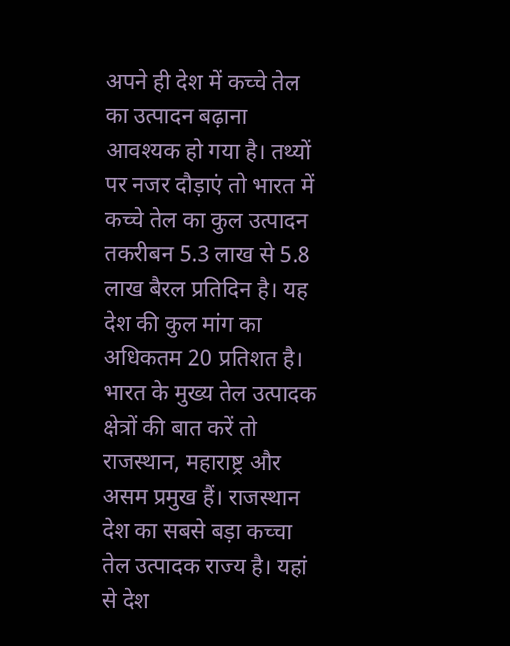अपने ही देश में कच्चे तेल का उत्पादन बढ़ाना आवश्यक हो गया है। तथ्यों पर नजर दौड़ाएं तो भारत में कच्चे तेल का कुल उत्पादन तकरीबन 5.3 लाख से 5.8 लाख बैरल प्रतिदिन है। यह देश की कुल मांग का अधिकतम 20 प्रतिशत है। भारत के मुख्य तेल उत्पादक क्षेत्रों की बात करें तो राजस्थान, महाराष्ट्र और असम प्रमुख हैं। राजस्थान देश का सबसे बड़ा कच्चा तेल उत्पादक राज्य है। यहां से देश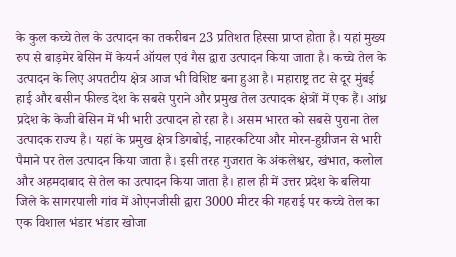के कुल कच्चे तेल के उत्पादन का तकरीबन 23 प्रतिशत हिस्सा प्राप्त होता है। यहां मुख्य रुप से बाड़मेर बेसिन में केयर्न ऑयल एवं गैस द्वारा उत्पादन किया जाता है। कच्चे तेल के उत्पादन के लिए अपतटीय क्षेत्र आज भी विशिष्ट बना हुआ है। महाराष्ट्र तट से दूर मुंबई हाई और बसीन फील्ड देश के सबसे पुराने और प्रमुख तेल उत्पादक क्षेत्रों में एक हैं। आंध्र प्रदेश के केजी बेसिन में भी भारी उत्पादन हो रहा है। असम भारत को सबसे पुराना तेल उत्पादक राज्य है। यहां के प्रमुख क्षेत्र डिगबोई, नाहरकटिया और मोरन-हुग्रीजन से भारी पैमाने पर तेल उत्पादन किया जाता है। इसी तरह गुजरात के अंकलेश्वर, खंभात, कलोल और अहमदाबाद से तेल का उत्पादन किया जाता है। हाल ही में उत्तर प्रदेश के बलिया जिले के सागरपाली गांव में ओएनजीसी द्वारा 3000 मीटर की गहराई पर कच्चे तेल का एक विशाल भंडार भंडार खोजा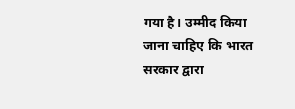गया है। उम्मीद किया जाना चाहिए कि भारत सरकार द्वारा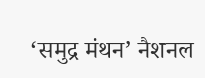‘समुद्र मंथन’ नैशनल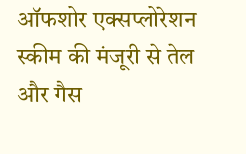ऑफशोर एक्सप्लोरेशन स्कीम की मंजूरी से तेल और गैस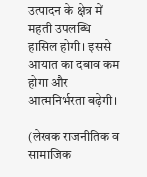उत्पादन के क्षेत्र में महती उपलब्धि हासिल होगी। इससे आयात का दबाव कम होगा और आत्मनिर्भरता बढ़ेगी।

(लेखक राजनीतिक व सामाजिक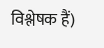विश्लेषक हैं)